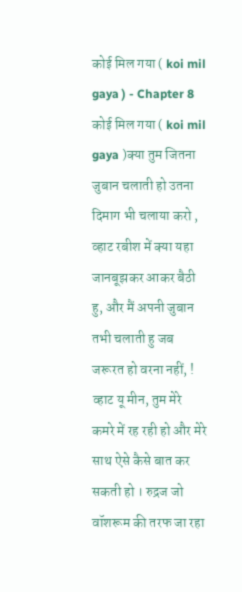कोई मिल गया ( koi mil gaya ) - Chapter 8
कोई मिल गया ( koi mil gaya )क्या तुम जितना जुबान चलाती हो उतना दिमाग भी चलाया करो ,
व्हाट रबीश में क्या यहा जानबूझकर आकर बैठी हु, और मैं अपनी जुबान तभी चलाती हु जब जरूरत हो वरना नहीं, !
व्हाट यू मीन, तुम मेरे कमरे में रह रही हो और मेरे साथ ऐसे कैसे बात कर सकती हो । रुद्रज जो वॉशरूम की तरफ जा रहा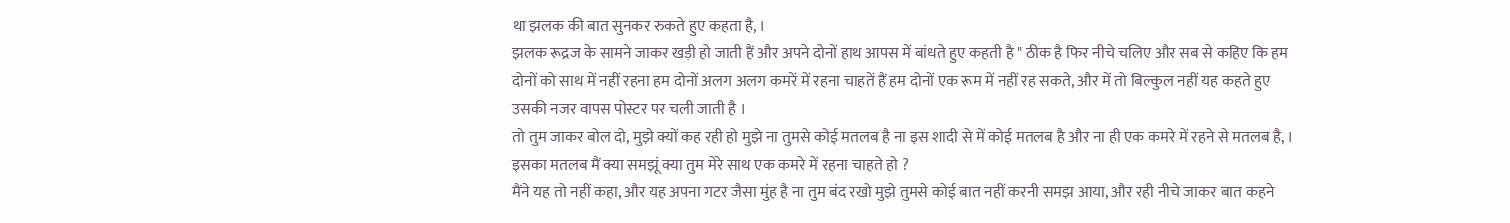था झलक की बात सुनकर रुकते हुए कहता है, ।
झलक रूद्रज के सामने जाकर खड़ी हो जाती हैं और अपने दोनों हाथ आपस में बांधते हुए कहती है " ठीक है फिर नीचे चलिए और सब से कहिए कि हम दोनों को साथ में नहीं रहना हम दोनों अलग अलग कमरें में रहना चाहतें हैं हम दोनों एक रूम में नहीं रह सकते, और में तो बिल्कुल नहीं यह कहते हुए उसकी नजर वापस पोस्टर पर चली जाती है ।
तो तुम जाकर बोल दो, मुझे क्यों कह रही हो मुझे ना तुमसे कोई मतलब है ना इस शादी से में कोई मतलब है और ना ही एक कमरे में रहने से मतलब है, ।
इसका मतलब मैं क्या समझूं क्या तुम मेरे साथ एक कमरे में रहना चाहते हो ?
मैंने यह तो नहीं कहा, और यह अपना गटर जैसा मुंह है ना तुम बंद रखो मुझे तुमसे कोई बात नहीं करनी समझ आया, और रही नीचे जाकर बात कहने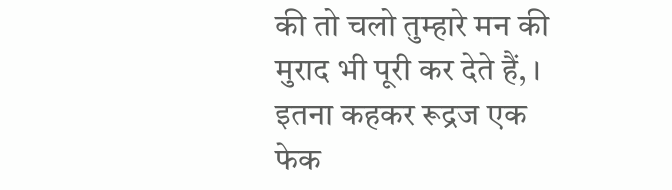की तो चलो तुम्हारे मन की मुराद भी पूरी कर देते हैं, ।
इतना कहकर रूद्रज एक फेक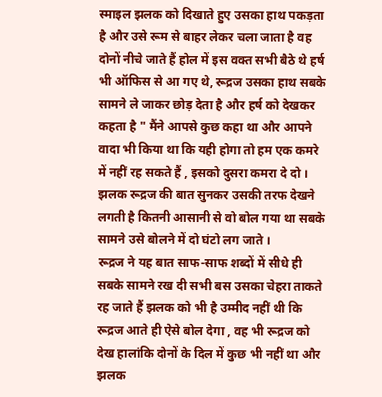स्माइल झलक को दिखाते हुए उसका हाथ पकड़ता है और उसे रूम से बाहर लेकर चला जाता है वह दोनों नीचे जाते हैं होल में इस वक्त सभी बैठे थे हर्ष भी ऑफिस से आ गए थे, रूद्रज उसका हाथ सबके सामने ले जाकर छोड़ देता है और हर्ष को देखकर कहता है " मैंने आपसे कुछ कहा था और आपने वादा भी किया था कि यही होगा तो हम एक कमरे में नहीं रह सकते हैं , इसको दुसरा कमरा दे दो ।
झलक रूद्रज की बात सुनकर उसकी तरफ देखने लगती है कितनी आसानी से वो बोल गया था सबके सामने उसे बोलने में दो घंटो लग जाते ।
रूद्रज ने यह बात साफ-साफ शब्दों में सीधे ही सबके सामने रख दी सभी बस उसका चेहरा ताकते रह जाते हैं झलक को भी है उम्मीद नहीं थी कि रूद्रज आते ही ऐसे बोल देगा , वह भी रूद्रज को देख हालांकि दोनों के दिल में कुछ भी नहीं था और झलक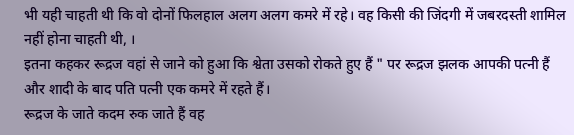भी यही चाहती थी कि वो दोनों फिलहाल अलग अलग कमरे में रहे। वह किसी की जिंदगी में जबरदस्ती शामिल नहीं होना चाहती थी, ।
इतना कहकर रूद्रज वहां से जाने को हुआ कि श्वेता उसको रोकते हुए हैं " पर रूद्रज झलक आपकी पत्नी हैं और शादी के बाद पति पत्नी एक कमरे में रहते हैं।
रूद्रज के जाते कदम रुक जाते हैं वह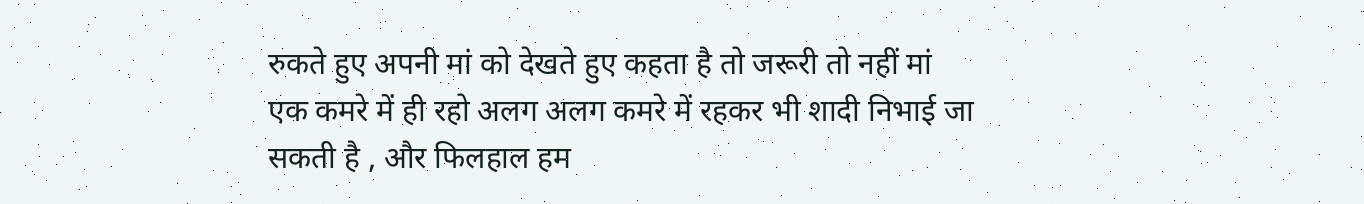रुकते हुए अपनी मां को देखते हुए कहता है तो जरूरी तो नहीं मां एक कमरे में ही रहो अलग अलग कमरे में रहकर भी शादी निभाई जा सकती है , और फिलहाल हम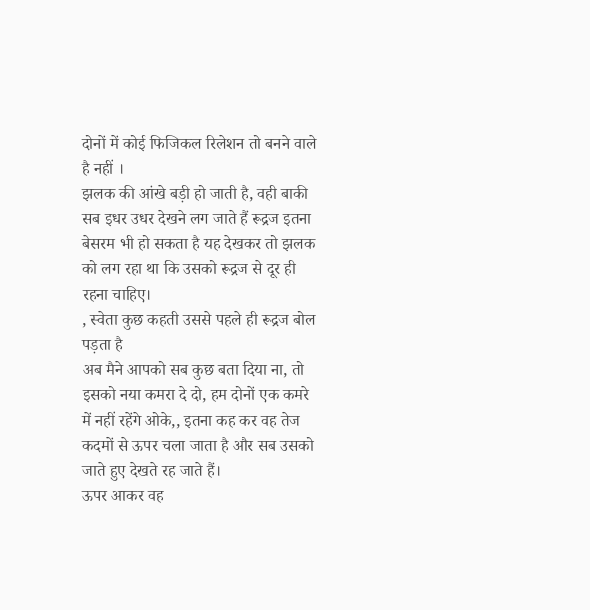दोनों में कोई फिजिकल रिलेशन तो बनने वाले है नहीं ।
झलक की आंखे बड़ी हो जाती है, वही बाकी सब इधर उधर देखने लग जाते हैं रूद्रज इतना बेसरम भी हो सकता है यह देखकर तो झलक को लग रहा था कि उसको रूद्रज से दूर ही रहना चाहिए।
, स्वेता कुछ कहती उससे पहले ही रूद्रज बोल पड़ता है
अब मैने आपको सब कुछ बता दिया ना, तो इसको नया कमरा दे दो, हम दोनों एक कमरे में नहीं रहेंगे ओके,, इतना कह कर वह तेज कदमों से ऊपर चला जाता है और सब उसको जाते हुए देखते रह जाते हैं।
ऊपर आकर वह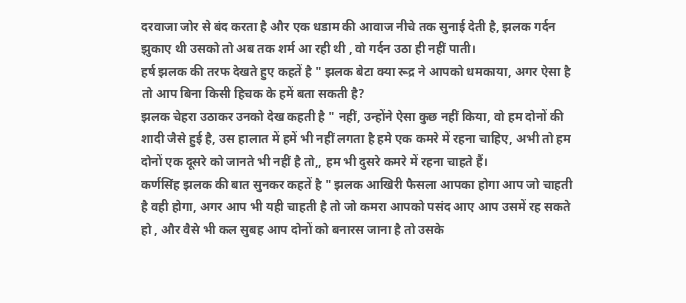दरवाजा जोर से बंद करता है और एक धडाम की आवाज नीचे तक सुनाई देती है, झलक गर्दन झुकाए थी उसको तो अब तक शर्म आ रही थी , वो गर्दन उठा ही नहीं पाती।
हर्ष झलक की तरफ देखते हुए कहतें है " झलक बेटा क्या रूद्र ने आपको धमकाया, अगर ऐसा है तो आप बिना किसी हिचक के हमें बता सकती है?
झलक चेहरा उठाकर उनको देख कहती है " नहीं, उन्होंने ऐसा कुछ नहीं किया, वो हम दोनों की शादी जैसे हुई है, उस हालात में हमें भी नहीं लगता है हमे एक कमरे में रहना चाहिए, अभी तो हम दोनों एक दूसरे को जानते भी नहीं है तो,, हम भी दुसरे कमरे में रहना चाहते हैं।
कर्णसिंह झलक की बात सुनकर कहतें है " झलक आखिरी फैसला आपका होगा आप जो चाहती है वही होगा, अगर आप भी यही चाहती है तो जो कमरा आपको पसंद आए आप उसमें रह सकते हो , और वैसे भी कल सुबह आप दोनों को बनारस जाना है तो उसके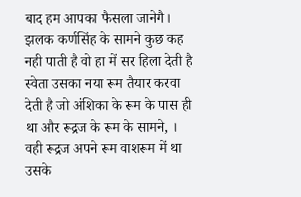बाद हम आपका फैसला जानेगै।
झलक कर्णसिंह के सामने कुछ कह नही पाती है वो हा में सर हिला देती है स्वेता उसका नया रूम तैयार करवा देती है जो अंशिका के रूम के पास ही था और रूद्रज के रूम के सामने, ।
वही रूद्रज अपने रूम वाशरूम में था उसके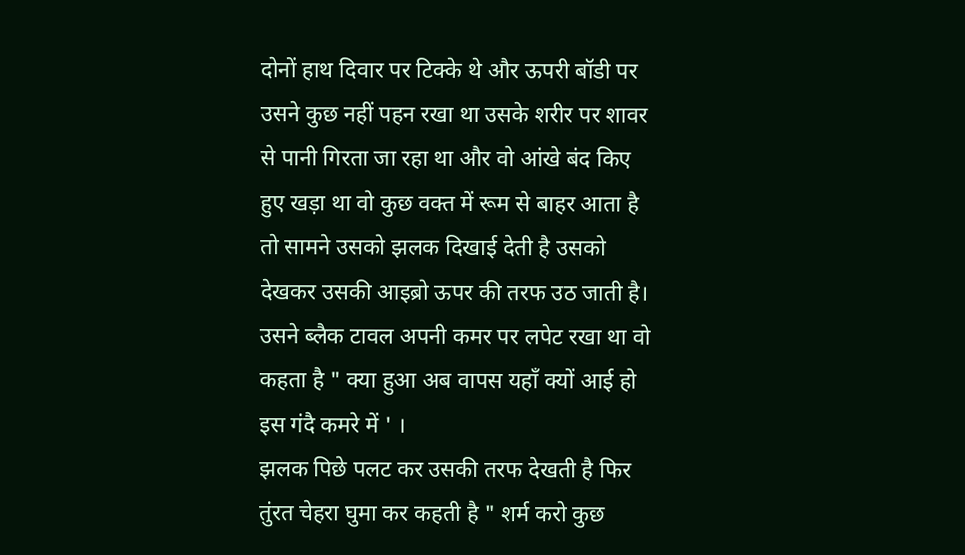दोनों हाथ दिवार पर टिक्के थे और ऊपरी बॉडी पर उसने कुछ नहीं पहन रखा था उसके शरीर पर शावर से पानी गिरता जा रहा था और वो आंखे बंद किए हुए खड़ा था वो कुछ वक्त में रूम से बाहर आता है तो सामने उसको झलक दिखाई देती है उसको देखकर उसकी आइब्रो ऊपर की तरफ उठ जाती है।
उसने ब्लैक टावल अपनी कमर पर लपेट रखा था वो कहता है " क्या हुआ अब वापस यहाँ क्यों आई हो इस गंदै कमरे में ' ।
झलक पिछे पलट कर उसकी तरफ देखती है फिर तुंरत चेहरा घुमा कर कहती है " शर्म करो कुछ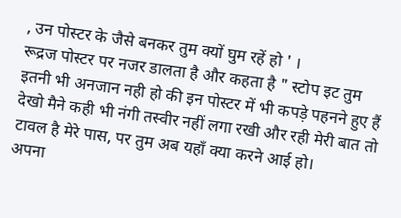, उन पोस्टर के जैसे बनकर तुम क्यों घुम रहें हो ' ।
रूद्रज पोस्टर पर नजर डालता है और कहता है " स्टोप इट तुम इतनी भी अनजान नही हो की इन पोस्टर में भी कपड़े पहनने हुए हैं देखो मैने कही भी नंगी तस्वीर नहीं लगा रखी और रही मेरी बात तो टावल है मेरे पास, पर तुम अब यहाँ क्या करने आई हो।
अपना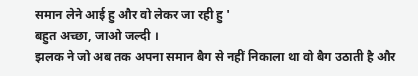समान लेने आई हु और वो लेकर जा रही हु '
बहुत अच्छा, जाओ जल्दी ।
झलक ने जो अब तक अपना समान बैग से नहीं निकाला था वो बैग उठाती है और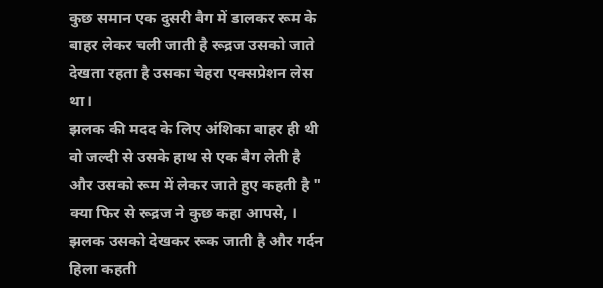कुछ समान एक दुसरी बैग में डालकर रूम के बाहर लेकर चली जाती है रूद्रज उसको जाते देखता रहता है उसका चेहरा एक्सप्रेशन लेस था।
झलक की मदद के लिए अंशिका बाहर ही थी वो जल्दी से उसके हाथ से एक बैग लेती है और उसको रूम में लेकर जाते हुए कहती है " क्या फिर से रूद्रज ने कुछ कहा आपसे, ।
झलक उसको देखकर रूक जाती है और गर्दन हिला कहती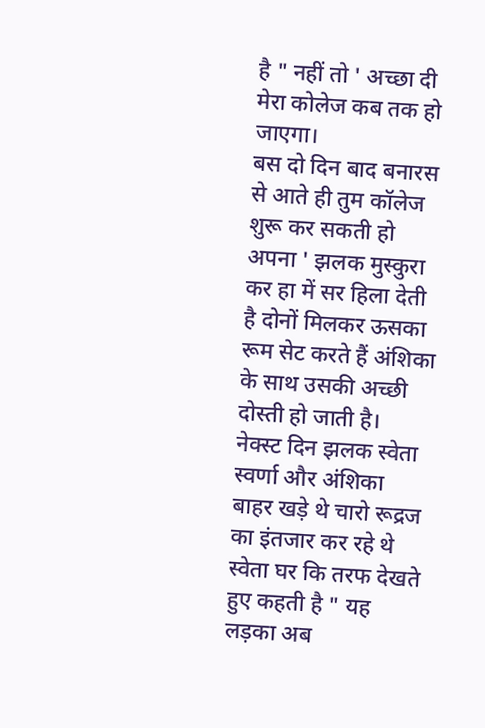है " नहीं तो ' अच्छा दी मेरा कोलेज कब तक हो जाएगा।
बस दो दिन बाद बनारस से आते ही तुम कॉलेज शुरू कर सकती हो अपना ' झलक मुस्कुरा कर हा में सर हिला देती है दोनों मिलकर ऊसका रूम सेट करते हैं अंशिका के साथ उसकी अच्छी दोस्ती हो जाती है।
नेक्स्ट दिन झलक स्वेता स्वर्णा और अंशिका बाहर खड़े थे चारो रूद्रज का इंतजार कर रहे थे स्वेता घर कि तरफ देखते हुए कहती है " यह लड़का अब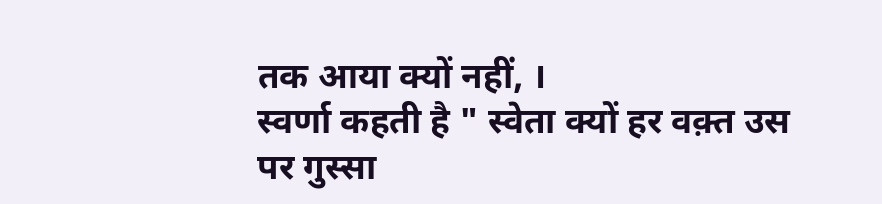तक आया क्यों नहीं, ।
स्वर्णा कहती है " स्वेता क्यों हर वक़्त उस पर गुस्सा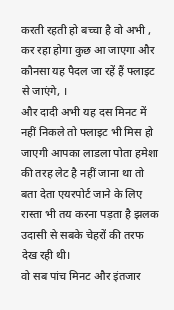करती रहती हो बच्चा है वो अभी , कर रहा होगा कुछ आ जाएगा और कौनसा यह पैदल जा रहें हैं फ्लाइट से जाएंगे, ।
और दादी अभी यह दस मिनट में नहीं निकले तो फ्लाइट भी मिस हो जाएगी आपका लाडला पोता हमेशा की तरह लेट है नहीं जाना था तो बता देता एयरपोर्ट जाने के लिए रास्ता भी तय करना पड़ता है झलक उदासी से सबके चेहरों की तरफ देख रही थी।
वो सब पांच मिनट और इंतजार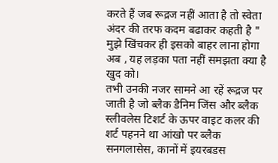करते हैं जब रूद्रज नहीं आता है तो स्वेता अंदर की तरफ कदम बढाकर कहती है " मुझे खिंचकर ही इसको बाहर लाना होगा अब , यह लड़का पता नहीं समझता क्या है खुद को।
तभी उनकी नजर सामने आ रहें रूद्रज पर जाती है जो ब्लैक डैनिम जिंस और ब्लैक स्लीवलेस टिशर्ट के ऊपर वाइट कलर की शर्ट पहनने था आंखो पर ब्लैक सनगलासेस, कानों में इयरबडस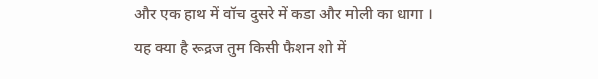और एक हाथ में वॉच दुसरे में कडा और मोली का धागा ।
यह क्या है रूद्रज तुम किसी फैशन शो में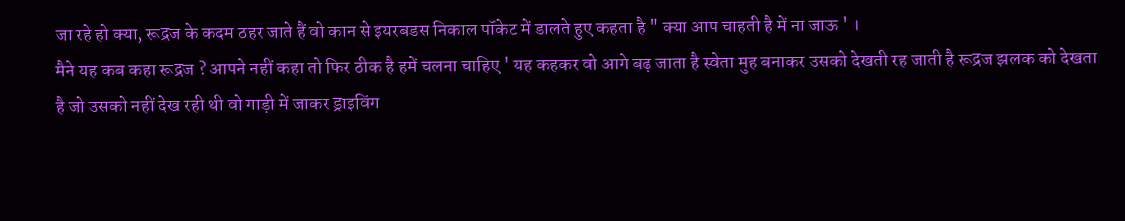जा रहे हो क्या, रूद्रज के कदम ठहर जाते हैं वो कान से इयरबडस निकाल पॉकेट में डालते हुए कहता है " क्या आप चाहती है में ना जाऊ ' ।
मैने यह कब कहा रूद्रज ? आपने नहीं कहा तो फिर ठीक है हमें चलना चाहिए ' यह कहकर वो आगे बढ़ जाता है स्वेता मुह बनाकर उसको देखती रह जाती है रूद्रज झलक को देखता है जो उसको नहीं देख रही थी वो गाड़ी में जाकर ड्राइविंग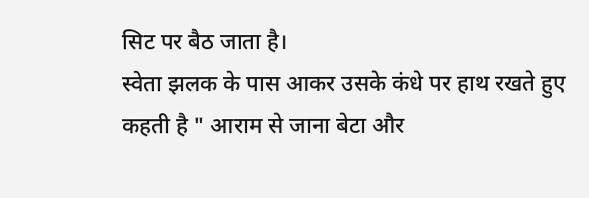सिट पर बैठ जाता है।
स्वेता झलक के पास आकर उसके कंधे पर हाथ रखते हुए कहती है " आराम से जाना बेटा और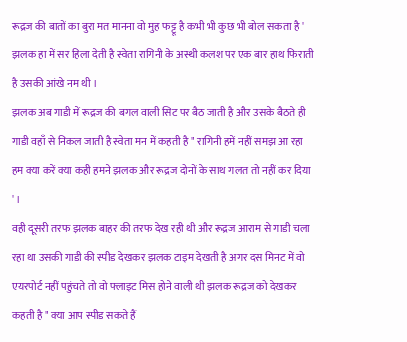रूद्रज की बातों का बुरा मत मानना वो मुह फट्टू है कभी भी कुछ भी बोल सकता है ' झलक हा में सर हिला देती है स्वेता रागिनी के अस्थी कलश पर एक बार हाथ फिराती है उसकी आंखे नम थी ।
झलक अब गाडी में रूद्रज की बगल वाली सिट पर बैठ जाती है और उसके बैठते ही गाडी वहाँ से निकल जाती है स्वेता मन में कहती है " रागिनी हमें नहीं समझ आ रहा हम क्या करें क्या कही हमने झलक और रूद्रज दोनों के साथ गलत तो नहीं कर दिया ' ।
वही दूसरी तरफ झलक बाहर की तरफ देख रही थी और रूद्रज आराम से गाडी चला रहा था उसकी गाडी की स्पीड देखकर झलक टाइम देखती है अगर दस मिनट में वो एयरपोर्ट नहीं पहुंचते तो वो फ्लाइट मिस होने वाली थी झलक रूद्रज को देखकर कहती है " क्या आप स्पीड सकते हैं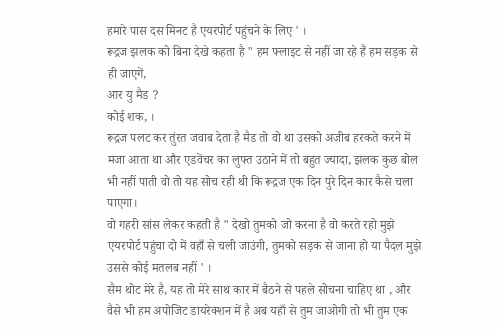हमारे पास दस मिनट है एयरपोर्ट पहुंचने के लिए ' ।
रूद्रज झलक को बिना देखे कहता है " हम फ्लाइट से नहीं जा रहे हैं हम सड़क से ही जाएगें,
आर यु मैड ?
कोई शक, ।
रूद्रज पलट कर तुंरत जवाब देता है मैड तो वो था उसको अजीब हरकते करने में मजा आता था और एडवेंचर का लुफ्त उठाने में तो बहुत ज्यादा, झलक कुछ बोल भी नहीं पाती वो तो यह सोच रही थी कि रूद्रज एक दिन पुरे दिन कार कैसे चला पाएगा।
वो गहरी सांस लेकर कहती है " देखो तुमको जो करना है वो करते रहो मुझे एयरपोर्ट पहुंचा दो में वहाँ से चली जाउंगी, तुमको सड़क से जाना हो या पैदल मुझे उससे कोई मतलब नहीं ' ।
सैम थोट मेरे है, यह तो मेरे साथ कार में बैठने से पहले सोचना चाहिए था , और वैसे भी हम अपोजिट डायरेक्शन में है अब यहाँ से तुम जाओगी तो भी तुम एक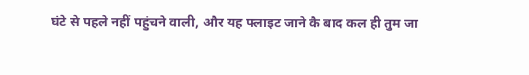घंटे से पहले नहीं पहुंचने वाली, और यह फ्लाइट जाने कै बाद कल ही तुम जा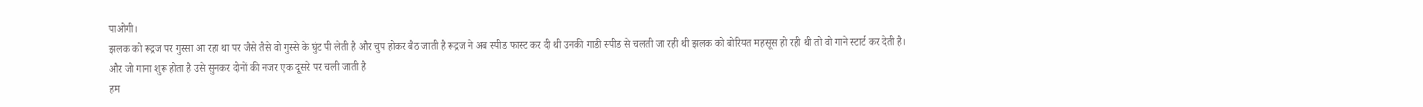पाओगी।
झलक को रूद्रज पर गुस्सा आ रहा था पर जैसे तैसे वो गुस्से के घुंट पी लेती है और चुप होकर बैठ जाती है रूद्रज ने अब स्पीड फास्ट कर दी थी उनकी गाडी स्पीड से चलती जा रही थी झलक को बोरियत महसूस हो रही थी तो वो गाने स्टार्ट कर देती है।
और जो गाना शुरू होता है उसे सुनकर दोनों की नजर एक दूसरे पर चली जाती है
हम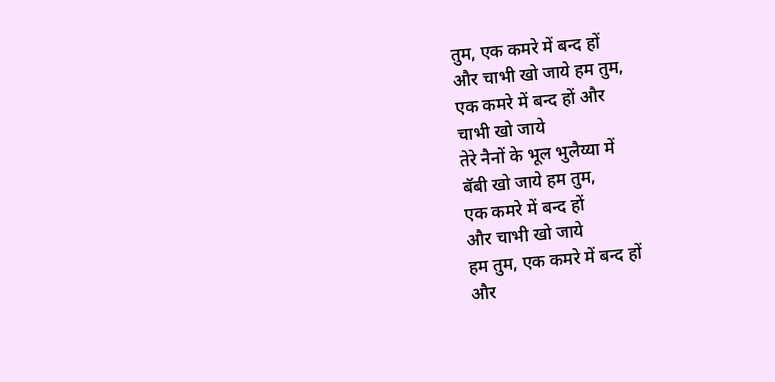तुम, एक कमरे में बन्द हों
और चाभी खो जाये हम तुम,
एक कमरे में बन्द हों और
चाभी खो जाये
तेरे नैनों के भूल भुलैय्या में
बॅबी खो जाये हम तुम,
एक कमरे में बन्द हों
और चाभी खो जाये
हम तुम, एक कमरे में बन्द हों
और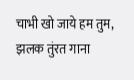चाभी खो जाये हम तुम,
झलक तुंरत गाना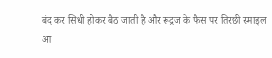बंद कर सिधी होकर बैठ जाती है और रूद्रज के फैस पर तिरछी स्माइल आ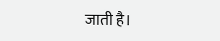जाती है।